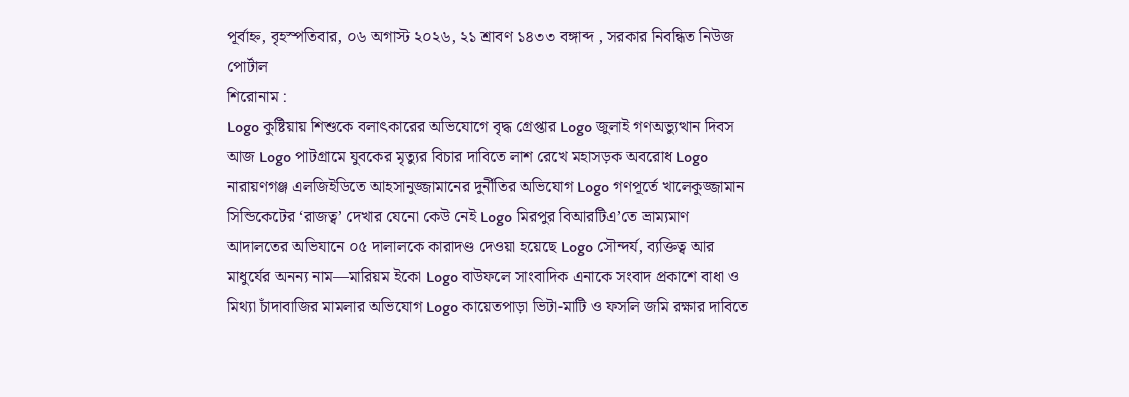পূর্বাহ্ন, বৃহস্পতিবার, ০৬ অগাস্ট ২০২৬, ২১ শ্রাবণ ১৪৩৩ বঙ্গাব্দ , সরকার নিবন্ধিত নিউজ পোর্টাল
শিরোনাম :
Logo কুষ্টিয়ায় শিশুকে বলাৎকারের অভিযোগে বৃদ্ধ গ্রেপ্তার Logo জুলাই গণঅভ্যুত্থান দিবস আজ Logo পাটগ্রামে যুবকের মৃত্যুর বিচার দাবিতে লাশ রেখে মহাসড়ক অবরোধ Logo নারায়ণগঞ্জ এলজিইডিতে আহসানুজ্জামানের দুর্নীতির অভিযোগ Logo গণপূর্তে খালেকুজ্জামান সিন্ডিকেটের ‘রাজত্ব’ দেখার যেনো কেউ নেই Logo মিরপুর বিআরটিএ’তে ভ্রাম্যমাণ আদালতের অভিযানে ০৫ দালালকে কারাদণ্ড দেওয়া হয়েছে Logo সৌন্দর্য, ব্যক্তিত্ব আর মাধুর্যের অনন্য নাম—মারিয়ম ইকো Logo বাউফলে সাংবাদিক এনাকে সংবাদ প্রকাশে বাধা ও মিথ্যা চাঁদাবাজির মামলার অভিযোগ Logo কায়েতপাড়া ভিটা-মাটি ও ফসলি জমি রক্ষার দাবিতে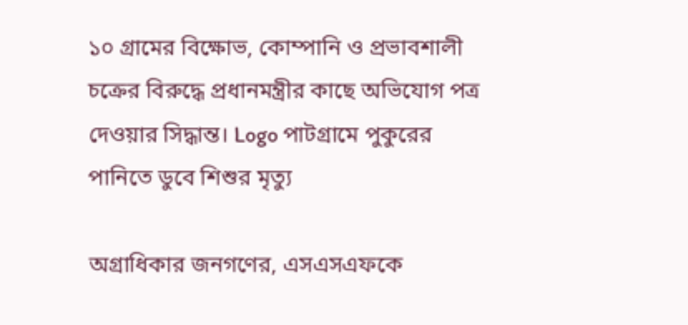১০ গ্রামের বিক্ষোভ, কোম্পানি ও প্রভাবশালী চক্রের বিরুদ্ধে প্রধানমন্ত্রীর কাছে অভিযোগ পত্র দেওয়ার সিদ্ধান্ত। Logo পাটগ্রামে পুকুরের পানিতে ডুবে শিশুর মৃত্যু

অগ্রাধিকার জনগণের, এসএসএফকে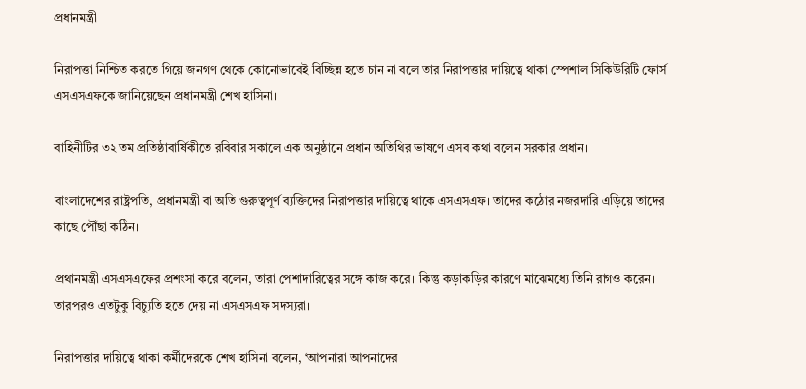প্রধানমন্ত্রী

নিরাপত্তা নিশ্চিত করতে গিয়ে জনগণ থেকে কোনোভাবেই বিচ্ছিন্ন হতে চান না বলে তার নিরাপত্তার দায়িত্বে থাকা স্পেশাল সিকিউরিটি ফোর্স এসএসএফকে জানিয়েছেন প্রধানমন্ত্রী শেখ হাসিনা।

বাহিনীটির ৩২ তম প্রতিষ্ঠাবার্ষিকীতে রবিবার সকালে এক অনুষ্ঠানে প্রধান অতিথির ভাষণে এসব কথা বলেন সরকার প্রধান।

বাংলাদেশের রাষ্ট্রপতি, প্রধানমন্ত্রী বা অতি গুরুত্বপূর্ণ ব্যক্তিদের নিরাপত্তার দায়িত্বে থাকে এসএসএফ। তাদের কঠোর নজরদারি এড়িয়ে তাদের কাছে পৌঁছা কঠিন।

প্রথানমন্ত্রী এসএসএফের প্রশংসা করে বলেন, তারা পেশাদারিত্বের সঙ্গে কাজ করে। কিন্তু কড়াকড়ির কারণে মাঝেমধ্যে তিনি রাগও করেন। তারপরও এতটুকু বিচ্যুতি হতে দেয় না এসএসএফ সদস্যরা।

নিরাপত্তার দায়িত্বে থাকা কর্মীদেরকে শেখ হাসিনা বলেন, ‘আপনারা আপনাদের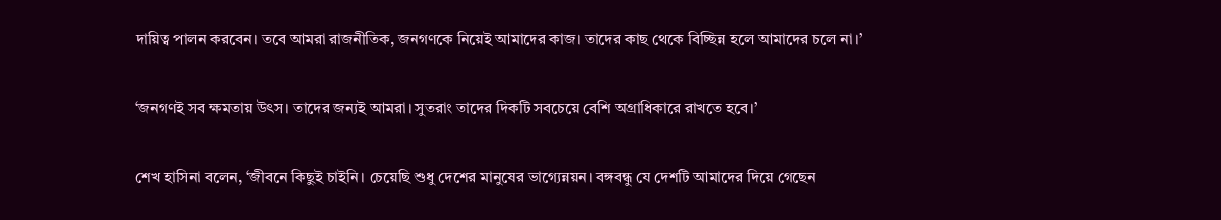দায়িত্ব পালন করবেন। তবে আমরা রাজনীতিক, জনগণকে নিয়েই আমাদের কাজ। তাদের কাছ থেকে বিচ্ছিন্ন হলে আমাদের চলে না।’

‘জনগণই সব ক্ষমতায় উৎস। তাদের জন্যই আমরা। সুতরাং তাদের দিকটি সবচেয়ে বেশি অগ্রাধিকারে রাখতে হবে।’

শেখ হাসিনা বলেন, ‘জীবনে কিছুই চাইনি। চেয়েছি শুধু দেশের মানুষের ভাগ্যেন্নয়ন। বঙ্গবন্ধু যে দেশটি আমাদের দিয়ে গেছেন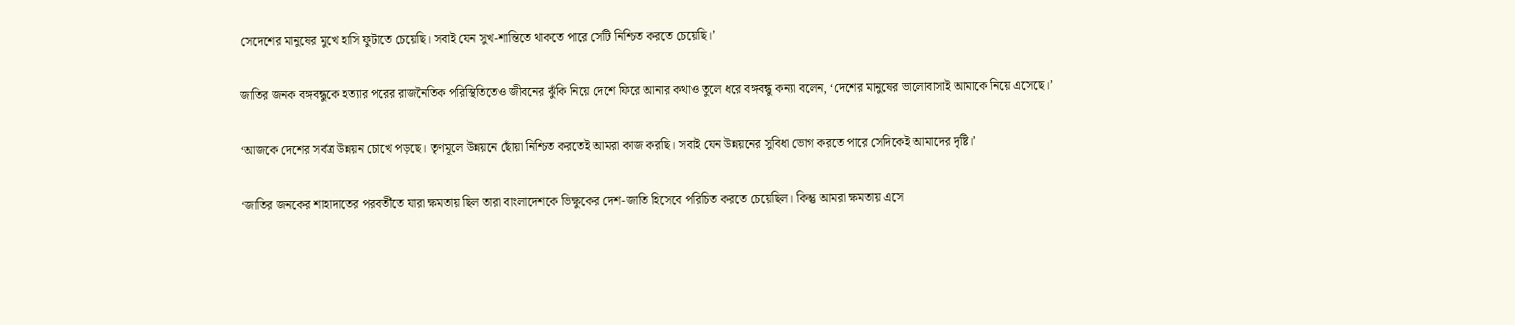সেদেশের মানুষের মুখে হাসি ফুটাতে চেয়েছি। সবাই যেন সুখ-শান্তিতে থাকতে পারে সেটি নিশ্চিত করতে চেয়েছি।’

জাতির জনক বঙ্গবন্ধুকে হত্যার পরের রাজনৈতিক পরিস্থিতিতেও জীবনের ঝুঁকি নিয়ে দেশে ফিরে আনার কথাও তুলে ধরে বঙ্গবন্ধু কন্যা বলেন, ‘দেশের মানুষের ভালোবাসাই আমাকে নিয়ে এসেছে।’

‘আজকে দেশের সর্বত্র উন্নয়ন চোখে পড়ছে। তৃণমূলে উন্নয়নে ছোঁয়া নিশ্চিত করতেই আমরা কাজ করছি। সবাই যেন উন্নয়নের সুবিধা ভোগ করতে পারে সেদিকেই আমাদের দৃষ্টি।’

‘জাতির জনকের শাহাদাতের পরবর্তীতে যারা ক্ষমতায় ছিল তারা বাংলাদেশকে ভিক্ষুকের দেশ-জাতি হিসেবে পরিচিত করতে চেয়েছিল। কিন্তু আমরা ক্ষমতায় এসে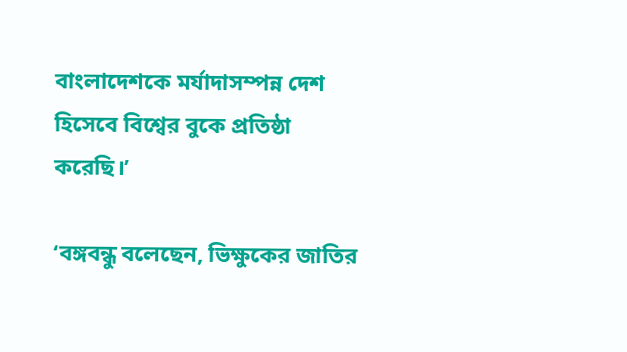বাংলাদেশকে মর্যাদাসম্পন্ন দেশ হিসেবে বিশ্বের বুকে প্রতিষ্ঠা করেছি।’

‘বঙ্গবন্ধু বলেছেন, ভিক্ষুকের জাতির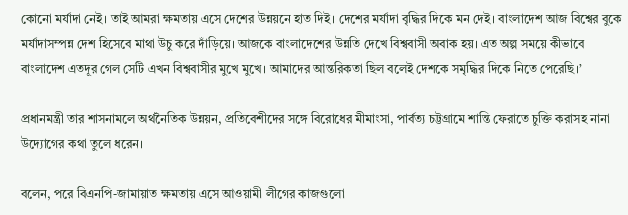কোনো মর্যাদা নেই। তাই আমরা ক্ষমতায় এসে দেশের উন্নয়নে হাত দিই। দেশের মর্যাদা বৃদ্ধির দিকে মন দেই। বাংলাদেশ আজ বিশ্বের বুকে মর্যাদাসম্পন্ন দেশ হিসেবে মাথা উচু করে দাঁড়িয়ে। আজকে বাংলাদেশের উন্নতি দেখে বিশ্ববাসী অবাক হয়। এত অল্প সময়ে কীভাবে বাংলাদেশ এতদূর গেল সেটি এখন বিশ্ববাসীর মুখে মুখে। আমাদের আন্তরিকতা ছিল বলেই দেশকে সমৃদ্ধির দিকে নিতে পেরেছি।’

প্রধানমন্ত্রী তার শাসনামলে অর্থনৈতিক উন্নয়ন, প্রতিবেশীদের সঙ্গে বিরোধের মীমাংসা, পার্বত্য চট্টগ্রামে শান্তি ফেরাতে চুক্তি করাসহ নানা উদ্যোগের কথা তুলে ধরেন।

বলেন, পরে বিএনপি-জামায়াত ক্ষমতায় এসে আওয়ামী লীগের কাজগুলো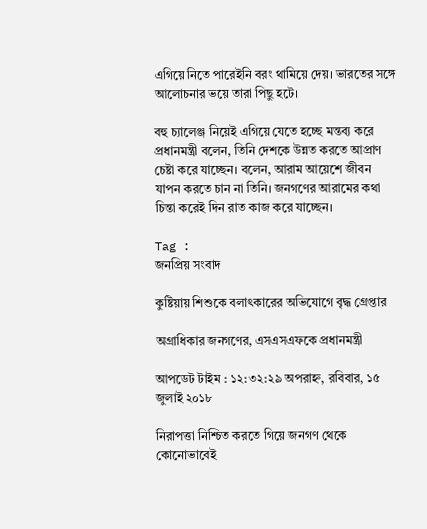এগিয়ে নিতে পারেইনি বরং থামিয়ে দেয়। ভারতের সঙ্গে আলোচনার ভয়ে তারা পিছু হটে।

বহু চ্যালেঞ্জ নিয়েই এগিয়ে যেতে হচ্ছে মন্তব্য করে প্রধানমন্ত্রী বলেন, তিনি দেশকে উন্নত করতে আপ্রাণ চেষ্টা করে যাচ্ছেন। বলেন, আরাম আয়েশে জীবন যাপন করতে চান না তিনি। জনগণের আরামের কথা চিন্তা করেই দিন রাত কাজ করে যাচ্ছেন।

Tag :
জনপ্রিয় সংবাদ

কুষ্টিয়ায় শিশুকে বলাৎকারের অভিযোগে বৃদ্ধ গ্রেপ্তার

অগ্রাধিকার জনগণের, এসএসএফকে প্রধানমন্ত্রী

আপডেট টাইম : ১২:৩২:২৯ অপরাহ্ন, রবিবার, ১৫ জুলাই ২০১৮

নিরাপত্তা নিশ্চিত করতে গিয়ে জনগণ থেকে কোনোভাবেই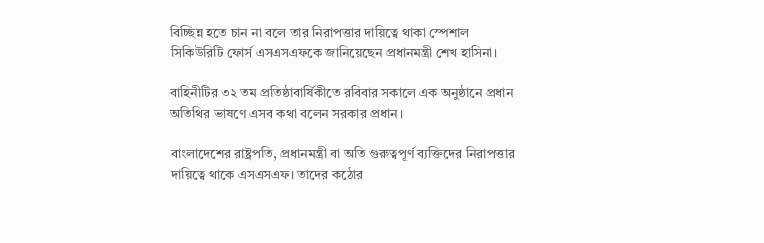বিচ্ছিন্ন হতে চান না বলে তার নিরাপত্তার দায়িত্বে থাকা স্পেশাল সিকিউরিটি ফোর্স এসএসএফকে জানিয়েছেন প্রধানমন্ত্রী শেখ হাসিনা।

বাহিনীটির ৩২ তম প্রতিষ্ঠাবার্ষিকীতে রবিবার সকালে এক অনুষ্ঠানে প্রধান অতিথির ভাষণে এসব কথা বলেন সরকার প্রধান।

বাংলাদেশের রাষ্ট্রপতি, প্রধানমন্ত্রী বা অতি গুরুত্বপূর্ণ ব্যক্তিদের নিরাপত্তার দায়িত্বে থাকে এসএসএফ। তাদের কঠোর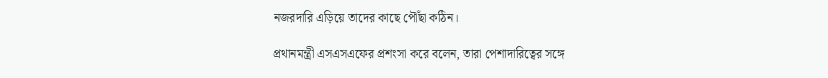নজরদারি এড়িয়ে তাদের কাছে পৌঁছা কঠিন।

প্রথানমন্ত্রী এসএসএফের প্রশংসা করে বলেন, তারা পেশাদারিত্বের সঙ্গে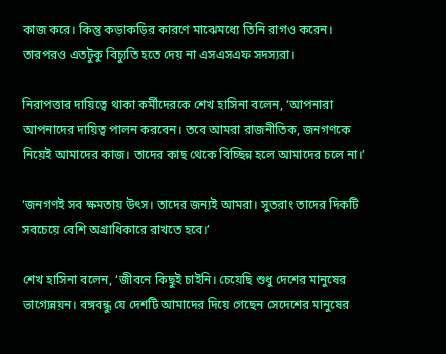কাজ করে। কিন্তু কড়াকড়ির কারণে মাঝেমধ্যে তিনি রাগও করেন। তারপরও এতটুকু বিচ্যুতি হতে দেয় না এসএসএফ সদস্যরা।

নিরাপত্তার দায়িত্বে থাকা কর্মীদেরকে শেখ হাসিনা বলেন, ‘আপনারা আপনাদের দায়িত্ব পালন করবেন। তবে আমরা রাজনীতিক, জনগণকে নিয়েই আমাদের কাজ। তাদের কাছ থেকে বিচ্ছিন্ন হলে আমাদের চলে না।’

‘জনগণই সব ক্ষমতায় উৎস। তাদের জন্যই আমরা। সুতরাং তাদের দিকটি সবচেয়ে বেশি অগ্রাধিকারে রাখতে হবে।’

শেখ হাসিনা বলেন, ‘জীবনে কিছুই চাইনি। চেয়েছি শুধু দেশের মানুষের ভাগ্যেন্নয়ন। বঙ্গবন্ধু যে দেশটি আমাদের দিয়ে গেছেন সেদেশের মানুষের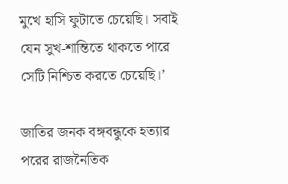মুখে হাসি ফুটাতে চেয়েছি। সবাই যেন সুখ-শান্তিতে থাকতে পারে সেটি নিশ্চিত করতে চেয়েছি।’

জাতির জনক বঙ্গবন্ধুকে হত্যার পরের রাজনৈতিক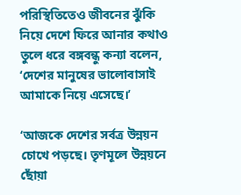পরিস্থিতিতেও জীবনের ঝুঁকি নিয়ে দেশে ফিরে আনার কথাও তুলে ধরে বঙ্গবন্ধু কন্যা বলেন, ‘দেশের মানুষের ভালোবাসাই আমাকে নিয়ে এসেছে।’

‘আজকে দেশের সর্বত্র উন্নয়ন চোখে পড়ছে। তৃণমূলে উন্নয়নে ছোঁয়া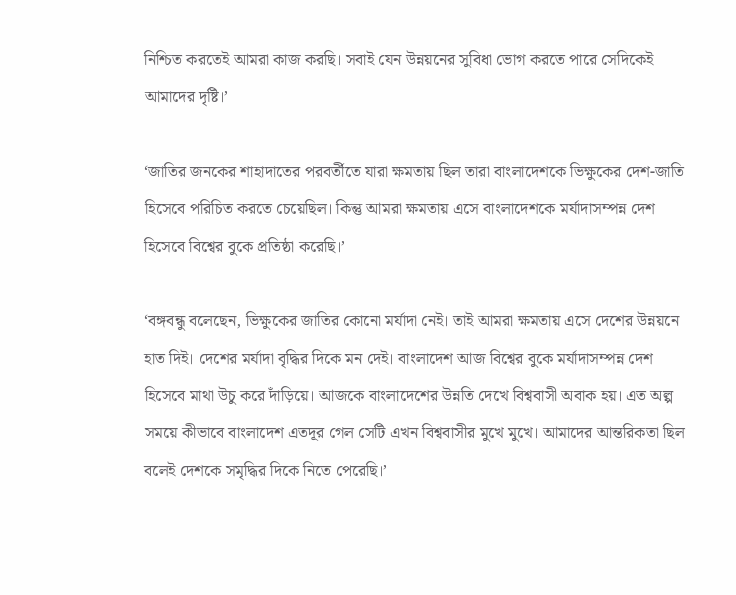নিশ্চিত করতেই আমরা কাজ করছি। সবাই যেন উন্নয়নের সুবিধা ভোগ করতে পারে সেদিকেই আমাদের দৃষ্টি।’

‘জাতির জনকের শাহাদাতের পরবর্তীতে যারা ক্ষমতায় ছিল তারা বাংলাদেশকে ভিক্ষুকের দেশ-জাতি হিসেবে পরিচিত করতে চেয়েছিল। কিন্তু আমরা ক্ষমতায় এসে বাংলাদেশকে মর্যাদাসম্পন্ন দেশ হিসেবে বিশ্বের বুকে প্রতিষ্ঠা করেছি।’

‘বঙ্গবন্ধু বলেছেন, ভিক্ষুকের জাতির কোনো মর্যাদা নেই। তাই আমরা ক্ষমতায় এসে দেশের উন্নয়নে হাত দিই। দেশের মর্যাদা বৃদ্ধির দিকে মন দেই। বাংলাদেশ আজ বিশ্বের বুকে মর্যাদাসম্পন্ন দেশ হিসেবে মাথা উচু করে দাঁড়িয়ে। আজকে বাংলাদেশের উন্নতি দেখে বিশ্ববাসী অবাক হয়। এত অল্প সময়ে কীভাবে বাংলাদেশ এতদূর গেল সেটি এখন বিশ্ববাসীর মুখে মুখে। আমাদের আন্তরিকতা ছিল বলেই দেশকে সমৃদ্ধির দিকে নিতে পেরেছি।’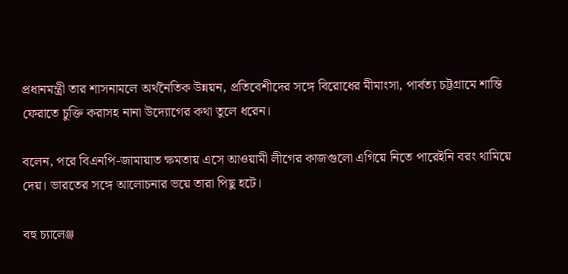প্রধানমন্ত্রী তার শাসনামলে অর্থনৈতিক উন্নয়ন, প্রতিবেশীদের সঙ্গে বিরোধের মীমাংসা, পার্বত্য চট্টগ্রামে শান্তি ফেরাতে চুক্তি করাসহ নানা উদ্যোগের কথা তুলে ধরেন।

বলেন, পরে বিএনপি-জামায়াত ক্ষমতায় এসে আওয়ামী লীগের কাজগুলো এগিয়ে নিতে পারেইনি বরং থামিয়ে দেয়। ভারতের সঙ্গে আলোচনার ভয়ে তারা পিছু হটে।

বহু চ্যালেঞ্জ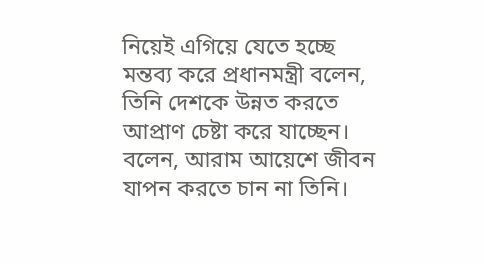নিয়েই এগিয়ে যেতে হচ্ছে মন্তব্য করে প্রধানমন্ত্রী বলেন, তিনি দেশকে উন্নত করতে আপ্রাণ চেষ্টা করে যাচ্ছেন। বলেন, আরাম আয়েশে জীবন যাপন করতে চান না তিনি।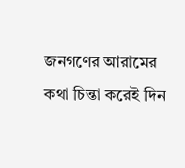জনগণের আরামের কথা চিন্তা করেই দিন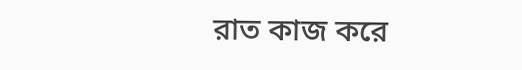রাত কাজ করে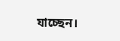যাচ্ছেন।